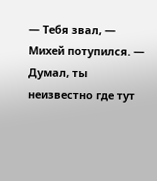— Тебя звал, — Михей потупился. — Думал, ты неизвестно где тут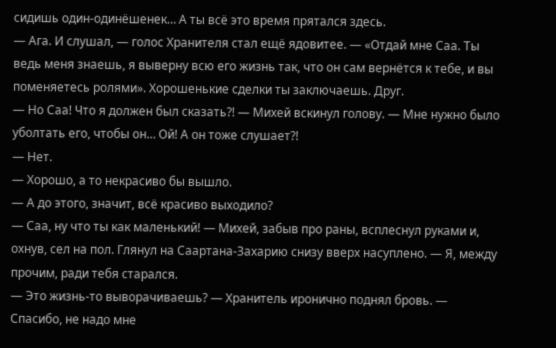сидишь один-одинёшенек… А ты всё это время прятался здесь.
— Ага. И слушал, — голос Хранителя стал ещё ядовитее. — «Отдай мне Саа. Ты ведь меня знаешь, я выверну всю его жизнь так, что он сам вернётся к тебе, и вы поменяетесь ролями». Хорошенькие сделки ты заключаешь. Друг.
— Но Саа! Что я должен был сказать?! — Михей вскинул голову. — Мне нужно было уболтать его, чтобы он… Ой! А он тоже слушает?!
— Нет.
— Хорошо, а то некрасиво бы вышло.
— А до этого, значит, всё красиво выходило?
— Саа, ну что ты как маленький! — Михей, забыв про раны, всплеснул руками и, охнув, сел на пол. Глянул на Саартана-Захарию снизу вверх насуплено. — Я, между прочим, ради тебя старался.
— Это жизнь-то выворачиваешь? — Хранитель иронично поднял бровь. — Спасибо, не надо мне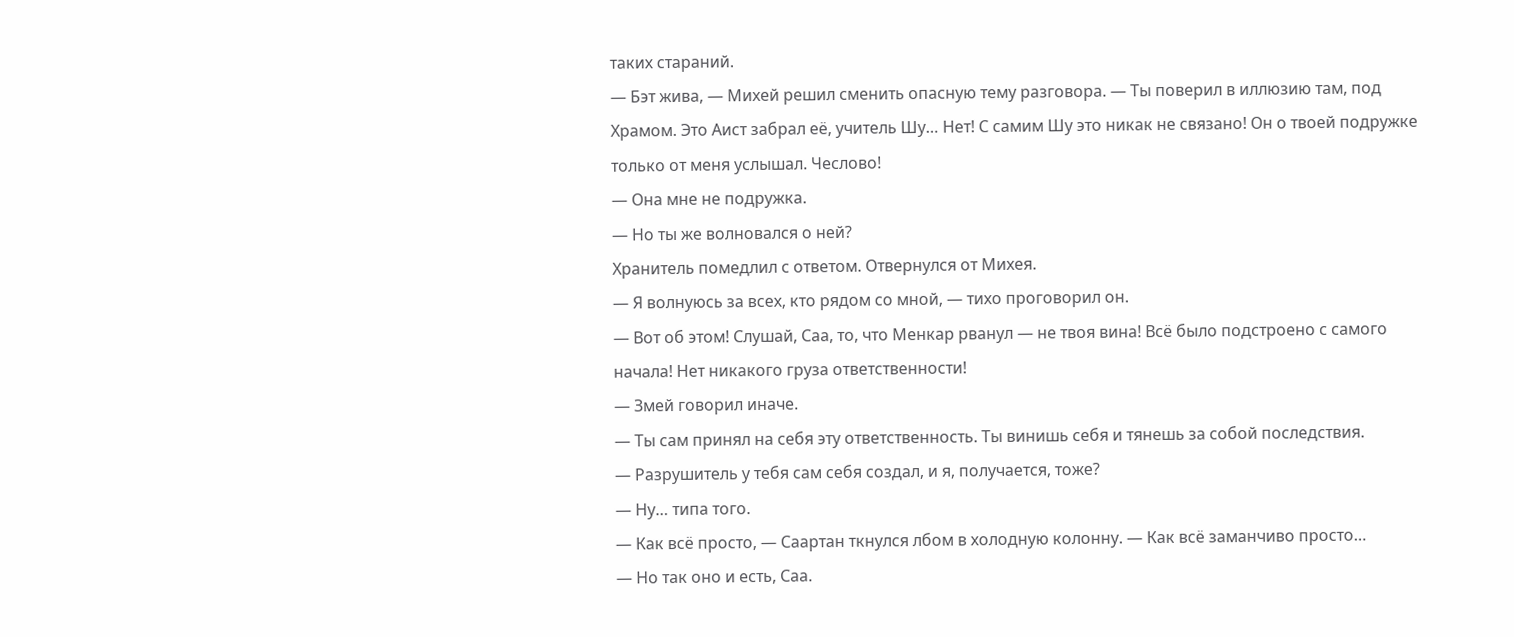таких стараний.
— Бэт жива, — Михей решил сменить опасную тему разговора. — Ты поверил в иллюзию там, под Храмом. Это Аист забрал её, учитель Шу… Нет! С самим Шу это никак не связано! Он о твоей подружке только от меня услышал. Чеслово!
— Она мне не подружка.
— Но ты же волновался о ней?
Хранитель помедлил с ответом. Отвернулся от Михея.
— Я волнуюсь за всех, кто рядом со мной, — тихо проговорил он.
— Вот об этом! Слушай, Саа, то, что Менкар рванул — не твоя вина! Всё было подстроено с самого начала! Нет никакого груза ответственности!
— Змей говорил иначе.
— Ты сам принял на себя эту ответственность. Ты винишь себя и тянешь за собой последствия.
— Разрушитель у тебя сам себя создал, и я, получается, тоже?
— Ну… типа того.
— Как всё просто, — Саартан ткнулся лбом в холодную колонну. — Как всё заманчиво просто…
— Но так оно и есть, Саа.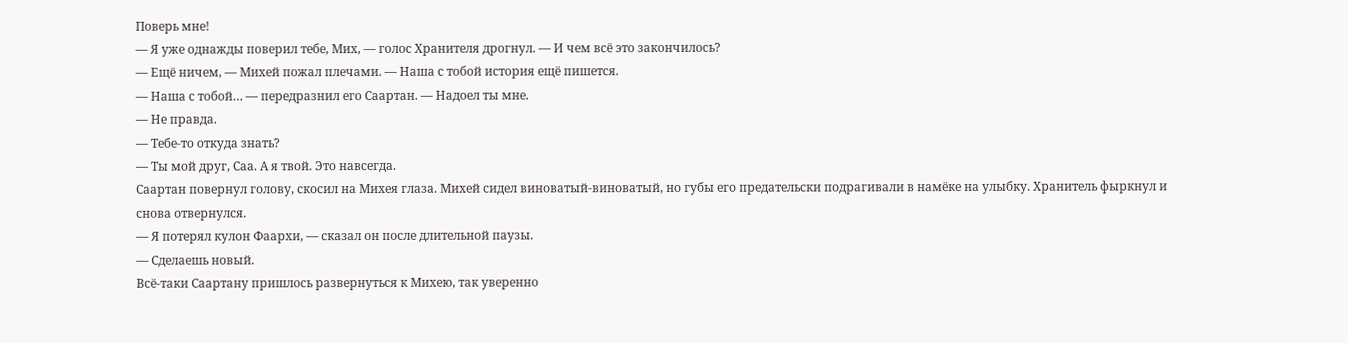Поверь мне!
— Я уже однажды поверил тебе, Мих, — голос Хранителя дрогнул. — И чем всё это закончилось?
— Ещё ничем, — Михей пожал плечами. — Наша с тобой история ещё пишется.
— Наша с тобой… — передразнил его Саартан. — Надоел ты мне.
— Не правда.
— Тебе-то откуда знать?
— Ты мой друг, Саа. А я твой. Это навсегда.
Саартан повернул голову, скосил на Михея глаза. Михей сидел виноватый-виноватый, но губы его предательски подрагивали в намёке на улыбку. Хранитель фыркнул и снова отвернулся.
— Я потерял кулон Фаархи, — сказал он после длительной паузы.
— Сделаешь новый.
Всё-таки Саартану пришлось развернуться к Михею, так уверенно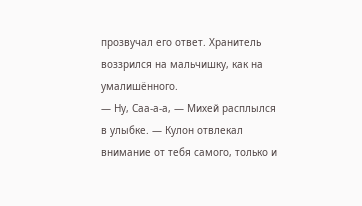прозвучал его ответ. Хранитель воззрился на мальчишку, как на умалишённого.
— Ну, Саа-а-а, — Михей расплылся в улыбке. — Кулон отвлекал внимание от тебя самого, только и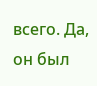всего. Да, он был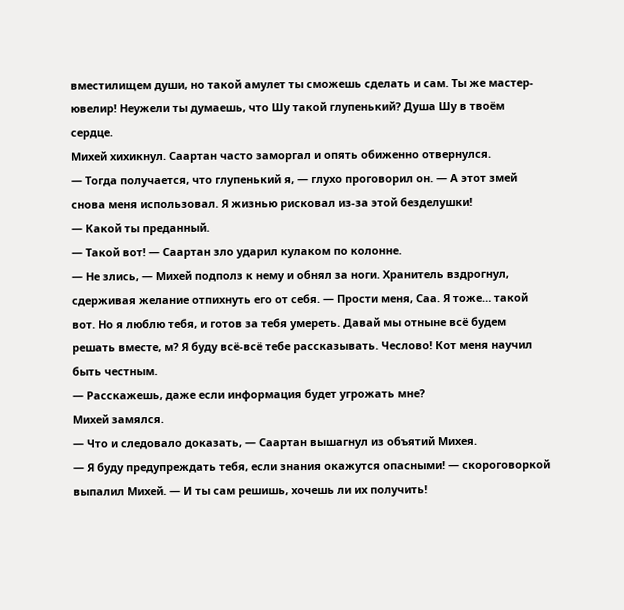вместилищем души, но такой амулет ты сможешь сделать и сам. Ты же мастер-ювелир! Неужели ты думаешь, что Шу такой глупенький? Душа Шу в твоём сердце.
Михей хихикнул. Саартан часто заморгал и опять обиженно отвернулся.
— Тогда получается, что глупенький я, — глухо проговорил он. — А этот змей снова меня использовал. Я жизнью рисковал из-за этой безделушки!
— Какой ты преданный.
— Такой вот! — Саартан зло ударил кулаком по колонне.
— Не злись, — Михей подполз к нему и обнял за ноги. Хранитель вздрогнул, сдерживая желание отпихнуть его от себя. — Прости меня, Саа. Я тоже… такой вот. Но я люблю тебя, и готов за тебя умереть. Давай мы отныне всё будем решать вместе, м? Я буду всё-всё тебе рассказывать. Чеслово! Кот меня научил быть честным.
— Расскажешь, даже если информация будет угрожать мне?
Михей замялся.
— Что и следовало доказать, — Саартан вышагнул из объятий Михея.
— Я буду предупреждать тебя, если знания окажутся опасными! — скороговоркой выпалил Михей. — И ты сам решишь, хочешь ли их получить!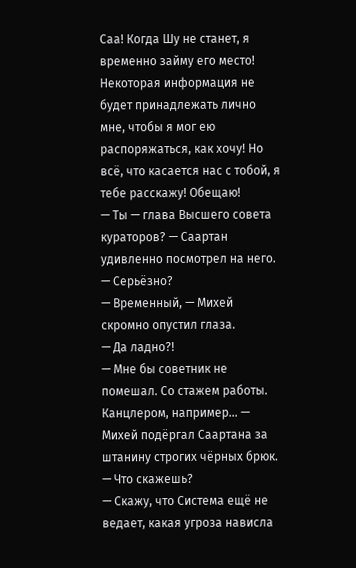Саа! Когда Шу не станет, я временно займу его место! Некоторая информация не будет принадлежать лично мне, чтобы я мог ею распоряжаться, как хочу! Но всё, что касается нас с тобой, я тебе расскажу! Обещаю!
— Ты — глава Высшего совета кураторов? — Саартан удивленно посмотрел на него. — Серьёзно?
— Временный, — Михей скромно опустил глаза.
— Да ладно?!
— Мне бы советник не помешал. Со стажем работы. Канцлером, например… — Михей подёргал Саартана за штанину строгих чёрных брюк. — Что скажешь?
— Скажу, что Система ещё не ведает, какая угроза нависла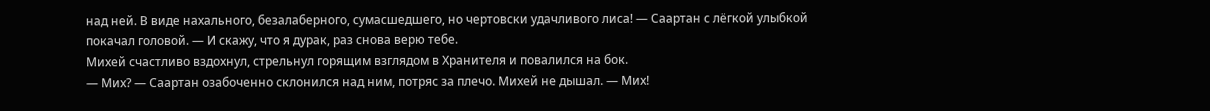над ней. В виде нахального, безалаберного, сумасшедшего, но чертовски удачливого лиса! — Саартан с лёгкой улыбкой покачал головой. — И скажу, что я дурак, раз снова верю тебе.
Михей счастливо вздохнул, стрельнул горящим взглядом в Хранителя и повалился на бок.
— Мих? — Саартан озабоченно склонился над ним, потряс за плечо. Михей не дышал. — Мих!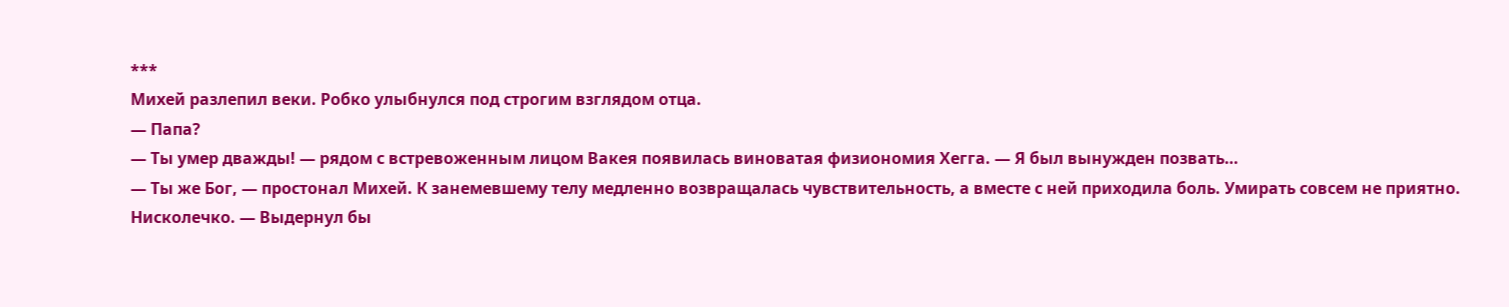***
Михей разлепил веки. Робко улыбнулся под строгим взглядом отца.
— Папа?
— Ты умер дважды! — рядом с встревоженным лицом Вакея появилась виноватая физиономия Хегга. — Я был вынужден позвать…
— Ты же Бог, — простонал Михей. К занемевшему телу медленно возвращалась чувствительность, а вместе с ней приходила боль. Умирать совсем не приятно. Нисколечко. — Выдернул бы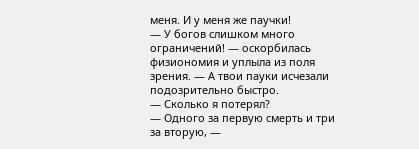меня. И у меня же паучки!
— У богов слишком много ограничений! — оскорбилась физиономия и уплыла из поля зрения. — А твои пауки исчезали подозрительно быстро.
— Сколько я потерял?
— Одного за первую смерть и три за вторую, —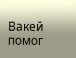Вакей помог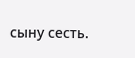сыну сесть.